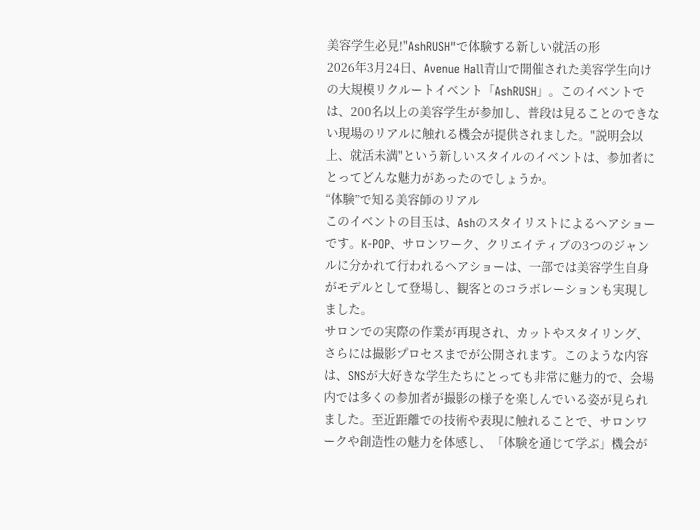美容学生必見!"AshRUSH"で体験する新しい就活の形
2026年3月24日、Avenue Hall青山で開催された美容学生向けの大規模リクルートイベント「AshRUSH」。このイベントでは、200名以上の美容学生が参加し、普段は見ることのできない現場のリアルに触れる機会が提供されました。"説明会以上、就活未満"という新しいスタイルのイベントは、参加者にとってどんな魅力があったのでしょうか。
“体験”で知る美容師のリアル
このイベントの目玉は、Ashのスタイリストによるヘアショーです。K-POP、サロンワーク、クリエイティブの3つのジャンルに分かれて行われるヘアショーは、一部では美容学生自身がモデルとして登場し、観客とのコラボレーションも実現しました。
サロンでの実際の作業が再現され、カットやスタイリング、さらには撮影プロセスまでが公開されます。このような内容は、SNSが大好きな学生たちにとっても非常に魅力的で、会場内では多くの参加者が撮影の様子を楽しんでいる姿が見られました。至近距離での技術や表現に触れることで、サロンワークや創造性の魅力を体感し、「体験を通じて学ぶ」機会が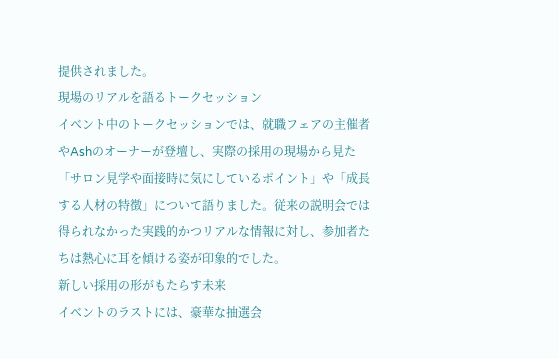提供されました。
現場のリアルを語るトークセッション
イベント中のトークセッションでは、就職フェアの主催者やAshのオーナーが登壇し、実際の採用の現場から見た「サロン見学や面接時に気にしているポイント」や「成長する人材の特徴」について語りました。従来の説明会では得られなかった実践的かつリアルな情報に対し、参加者たちは熱心に耳を傾ける姿が印象的でした。
新しい採用の形がもたらす未来
イベントのラストには、豪華な抽選会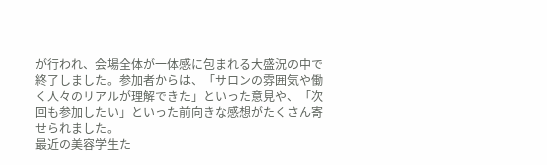が行われ、会場全体が一体感に包まれる大盛況の中で終了しました。参加者からは、「サロンの雰囲気や働く人々のリアルが理解できた」といった意見や、「次回も参加したい」といった前向きな感想がたくさん寄せられました。
最近の美容学生た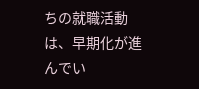ちの就職活動は、早期化が進んでい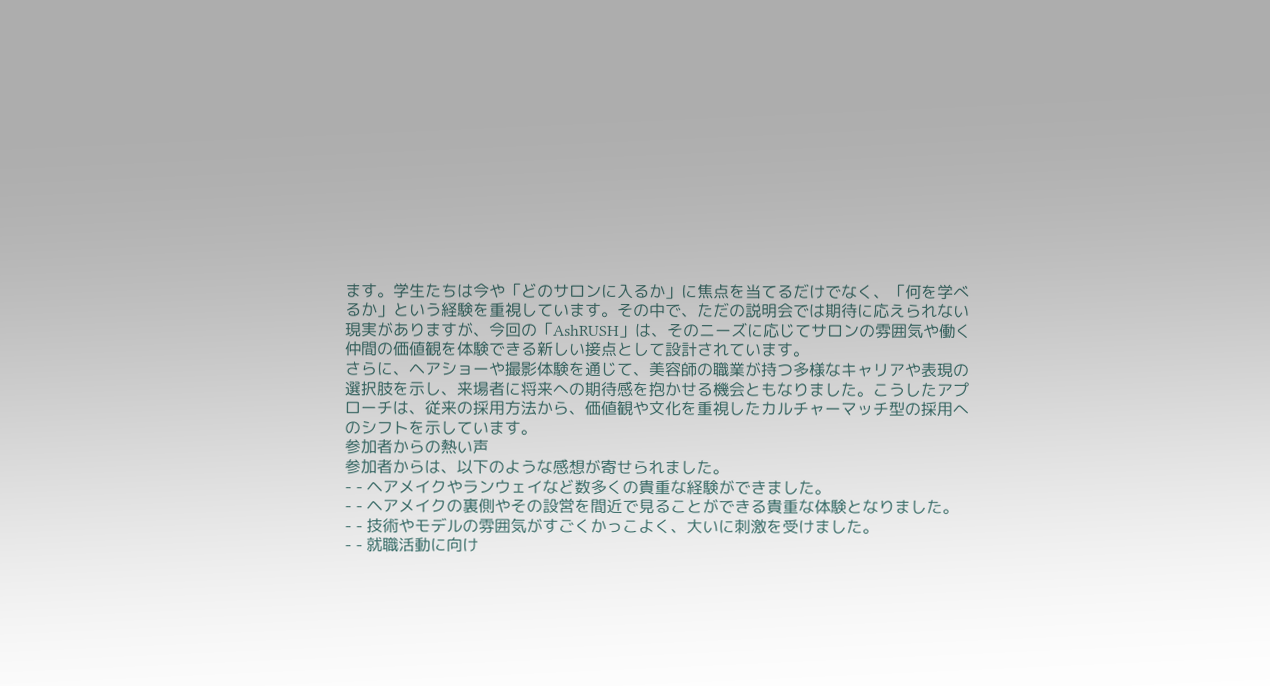ます。学生たちは今や「どのサロンに入るか」に焦点を当てるだけでなく、「何を学べるか」という経験を重視しています。その中で、ただの説明会では期待に応えられない現実がありますが、今回の「AshRUSH」は、そのニーズに応じてサロンの雰囲気や働く仲間の価値観を体験できる新しい接点として設計されています。
さらに、ヘアショーや撮影体験を通じて、美容師の職業が持つ多様なキャリアや表現の選択肢を示し、来場者に将来への期待感を抱かせる機会ともなりました。こうしたアプローチは、従来の採用方法から、価値観や文化を重視したカルチャーマッチ型の採用へのシフトを示しています。
参加者からの熱い声
参加者からは、以下のような感想が寄せられました。
- - ヘアメイクやランウェイなど数多くの貴重な経験ができました。
- - ヘアメイクの裏側やその設営を間近で見ることができる貴重な体験となりました。
- - 技術やモデルの雰囲気がすごくかっこよく、大いに刺激を受けました。
- - 就職活動に向け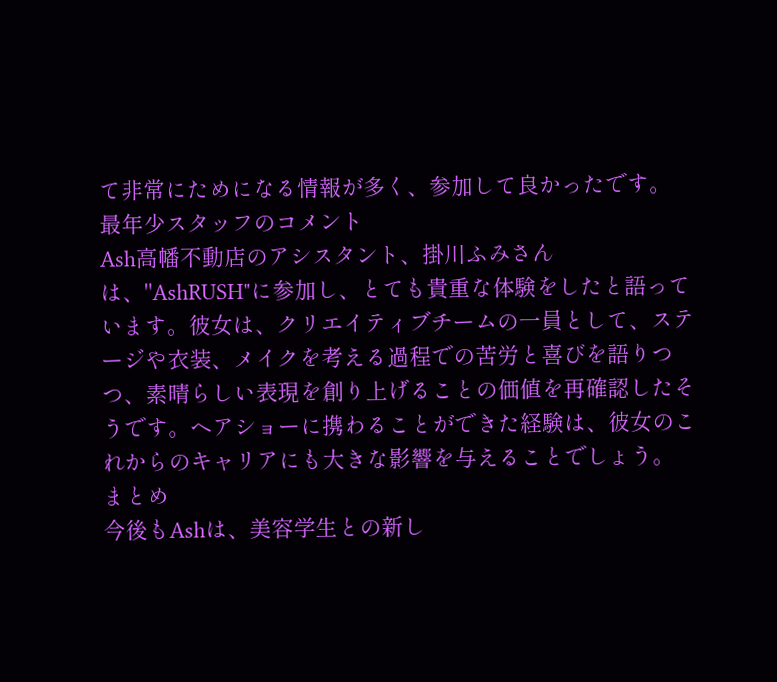て非常にためになる情報が多く、参加して良かったです。
最年少スタッフのコメント
Ash高幡不動店のアシスタント、掛川ふみさんは、"AshRUSH"に参加し、とても貴重な体験をしたと語っています。彼女は、クリエイティブチームの一員として、ステージや衣装、メイクを考える過程での苦労と喜びを語りつつ、素晴らしい表現を創り上げることの価値を再確認したそうです。ヘアショーに携わることができた経験は、彼女のこれからのキャリアにも大きな影響を与えることでしょう。
まとめ
今後もAshは、美容学生との新し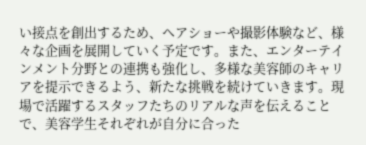い接点を創出するため、ヘアショーや撮影体験など、様々な企画を展開していく予定です。また、エンターテインメント分野との連携も強化し、多様な美容師のキャリアを提示できるよう、新たな挑戦を続けていきます。現場で活躍するスタッフたちのリアルな声を伝えることで、美容学生それぞれが自分に合った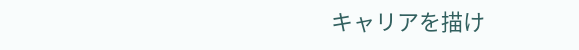キャリアを描け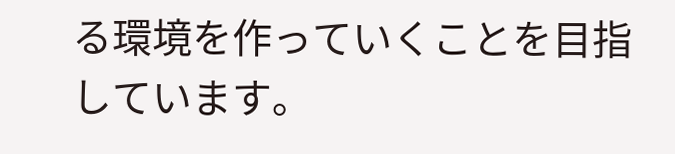る環境を作っていくことを目指しています。